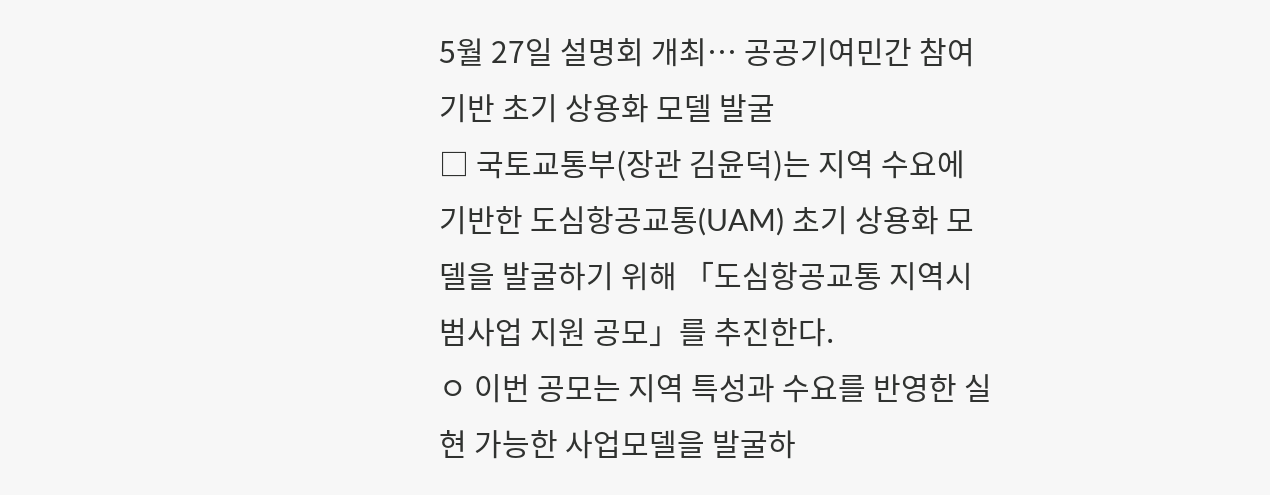5월 27일 설명회 개최… 공공기여민간 참여 기반 초기 상용화 모델 발굴
□ 국토교통부(장관 김윤덕)는 지역 수요에 기반한 도심항공교통(UAM) 초기 상용화 모델을 발굴하기 위해 「도심항공교통 지역시범사업 지원 공모」를 추진한다.
ㅇ 이번 공모는 지역 특성과 수요를 반영한 실현 가능한 사업모델을 발굴하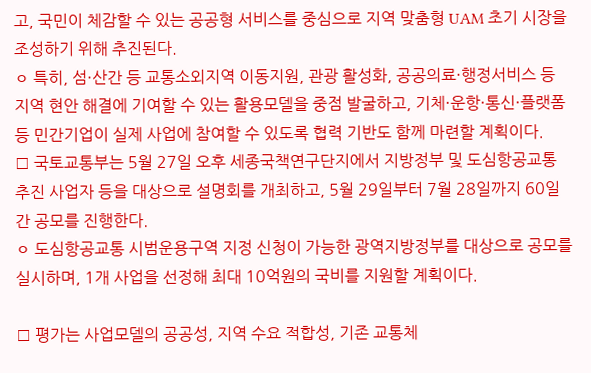고, 국민이 체감할 수 있는 공공형 서비스를 중심으로 지역 맞춤형 UAM 초기 시장을 조성하기 위해 추진된다.
ㅇ 특히, 섬·산간 등 교통소외지역 이동지원, 관광 활성화, 공공의료·행정서비스 등 지역 현안 해결에 기여할 수 있는 활용모델을 중점 발굴하고, 기체·운항·통신·플랫폼 등 민간기업이 실제 사업에 참여할 수 있도록 협력 기반도 함께 마련할 계획이다.
□ 국토교통부는 5월 27일 오후 세종국책연구단지에서 지방정부 및 도심항공교통 추진 사업자 등을 대상으로 설명회를 개최하고, 5월 29일부터 7월 28일까지 60일간 공모를 진행한다.
ㅇ 도심항공교통 시범운용구역 지정 신청이 가능한 광역지방정부를 대상으로 공모를 실시하며, 1개 사업을 선정해 최대 10억원의 국비를 지원할 계획이다.

□ 평가는 사업모델의 공공성, 지역 수요 적합성, 기존 교통체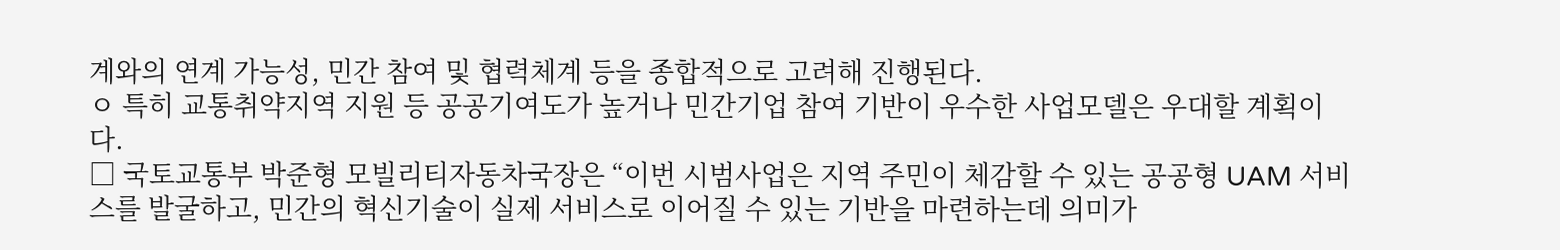계와의 연계 가능성, 민간 참여 및 협력체계 등을 종합적으로 고려해 진행된다.
ㅇ 특히 교통취약지역 지원 등 공공기여도가 높거나 민간기업 참여 기반이 우수한 사업모델은 우대할 계획이다.
□ 국토교통부 박준형 모빌리티자동차국장은 “이번 시범사업은 지역 주민이 체감할 수 있는 공공형 UAM 서비스를 발굴하고, 민간의 혁신기술이 실제 서비스로 이어질 수 있는 기반을 마련하는데 의미가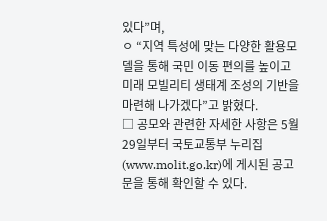있다”며,
ㅇ “지역 특성에 맞는 다양한 활용모델을 통해 국민 이동 편의를 높이고 미래 모빌리티 생태계 조성의 기반을 마련해 나가겠다”고 밝혔다.
□ 공모와 관련한 자세한 사항은 5월 29일부터 국토교통부 누리집(www.molit.go.kr)에 게시된 공고문을 통해 확인할 수 있다.